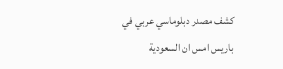كشف مصدر دبلوماسي عربي في باريس امس ان السعودية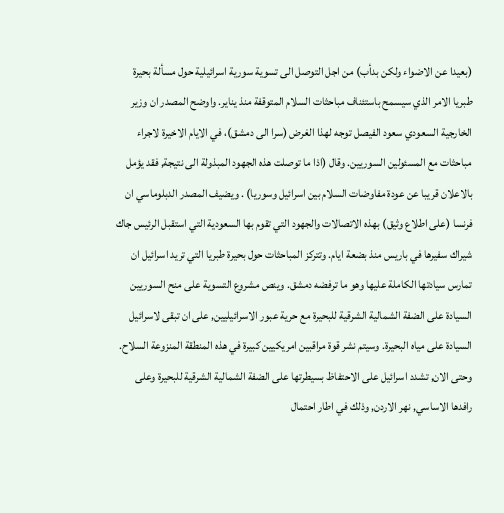(بعيدا عن الاضواء ولكن بدأب) من اجل التوصل الى تسوية سورية اسرائيلية حول مسألة بحيرة طبريا الامر الذي سيسمح باستئناف مباحثات السلام المتوقفة منذ يناير. واوضح المصدر ان وزير الخارجية السعودي سعود الفيصل توجه لهذا الغرض (سرا الى دمشق)، في الايام الاخيرة لاجراء مباحثات مع المسئولين السوريين. وقال (اذا ما توصلت هذه الجهود المبذولة الى نتيجة, فقد يؤمل بالاعلان قريبا عن عودة مفاوضات السلام بين اسرائيل وسوريا) . ويضيف المصدر الدبلوماسي ان فرنسا (على اطلاع وثيق) بهذه الاتصالات والجهود التي تقوم بها السعودية التي استقبل الرئيس جاك شيراك سفيرها في باريس منذ بضعة ايام. وتتركز المباحثات حول بحيرة طبريا التي تريد اسرائيل ان تمارس سيادتها الكاملة عليها وهو ما ترفضه دمشق. وينص مشروع التسوية على منح السوريين السيادة على الضفة الشمالية الشرقية للبحيرة مع حرية عبور الاسرائيليين, على ان تبقى لاسرائيل السيادة على مياه البحيرة. وسيتم نشر قوة مراقبين امريكيين كبيرة في هذه المنطقة المنزوعة السلاح. وحتى الان, تشدد اسرائيل على الاحتفاظ بسيطرتها على الضفة الشمالية الشرقية للبحيرة وعلى رافدها الاساسي, نهر الاردن, وذلك في اطار احتمال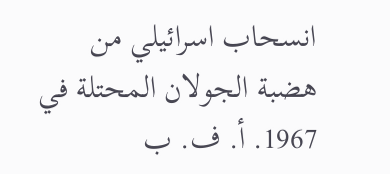انسحاب اسرائيلي من هضبة الجولان المحتلة في 1967. أ. ف. ب